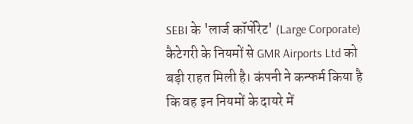SEBI के 'लार्ज कॉर्पोरेट' (Large Corporate) कैटेगरी के नियमों से GMR Airports Ltd को बड़ी राहत मिली है। कंपनी ने कन्फर्म किया है कि वह इन नियमों के दायरे में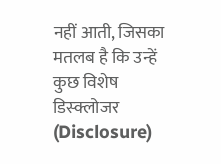नहीं आती, जिसका मतलब है कि उन्हें कुछ विशेष डिस्क्लोजर (Disclosure)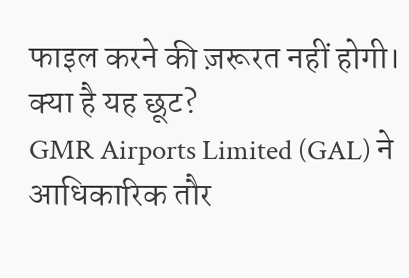फाइल करने की ज़रूरत नहीं होगी।
क्या है यह छूट?
GMR Airports Limited (GAL) ने आधिकारिक तौर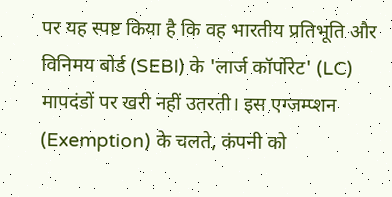पर यह स्पष्ट किया है कि वह भारतीय प्रतिभूति और विनिमय बोर्ड (SEBI) के 'लार्ज कॉर्पोरेट' (LC) मापदंडों पर खरी नहीं उतरती। इस एग्जम्प्शन (Exemption) के चलते, कंपनी को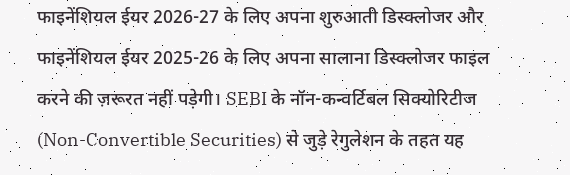फाइनेंशियल ईयर 2026-27 के लिए अपना शुरुआती डिस्क्लोजर और फाइनेंशियल ईयर 2025-26 के लिए अपना सालाना डिस्क्लोजर फाइल करने की ज़रूरत नहीं पड़ेगी। SEBI के नॉन-कन्वर्टिबल सिक्योरिटीज (Non-Convertible Securities) से जुड़े रेगुलेशन के तहत यह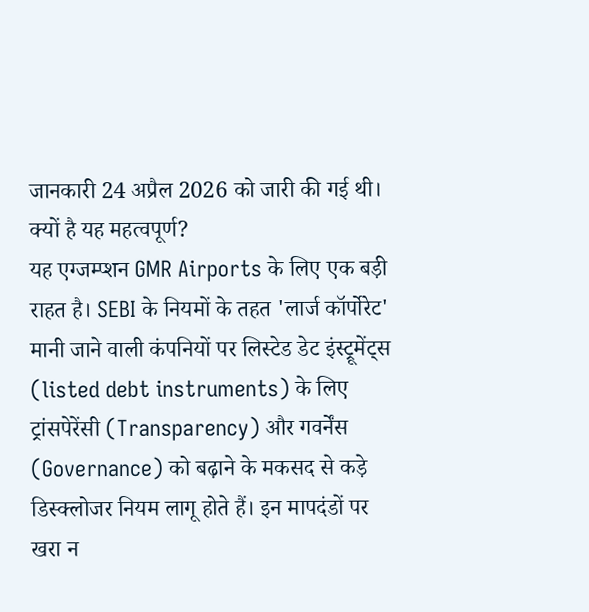जानकारी 24 अप्रैल 2026 को जारी की गई थी।
क्यों है यह महत्वपूर्ण?
यह एग्जम्प्शन GMR Airports के लिए एक बड़ी राहत है। SEBI के नियमों के तहत 'लार्ज कॉर्पोरेट' मानी जाने वाली कंपनियों पर लिस्टेड डेट इंस्ट्रूमेंट्स (listed debt instruments) के लिए ट्रांसपेरेंसी (Transparency) और गवर्नेंस (Governance) को बढ़ाने के मकसद से कड़े डिस्क्लोजर नियम लागू होते हैं। इन मापदंडों पर खरा न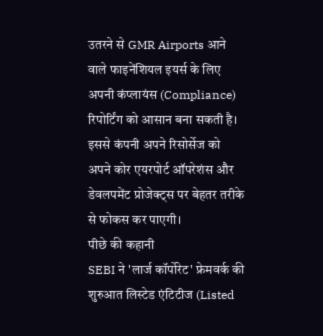उतरने से GMR Airports आने वाले फाइनेंशियल इयर्स के लिए अपनी कंप्लायंस (Compliance) रिपोर्टिंग को आसान बना सकती है। इससे कंपनी अपने रिसोर्सेज को अपने कोर एयरपोर्ट ऑपरेशंस और डेवलपमेंट प्रोजेक्ट्स पर बेहतर तरीके से फोकस कर पाएगी।
पीछे की कहानी
SEBI ने 'लार्ज कॉर्पोरेट' फ्रेमवर्क की शुरुआत लिस्टेड एंटिटीज (Listed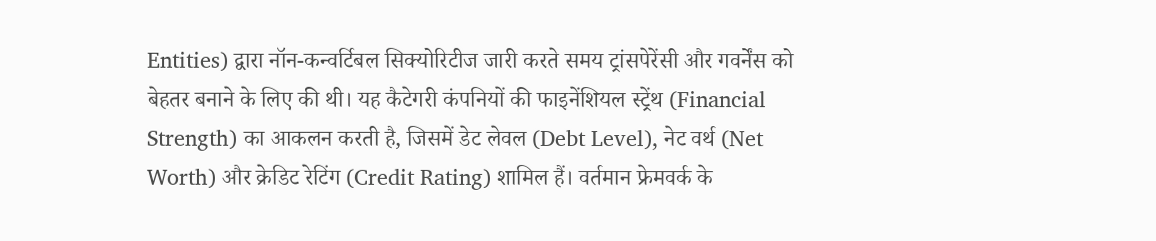Entities) द्वारा नॉन-कन्वर्टिबल सिक्योरिटीज जारी करते समय ट्रांसपेरेंसी और गवर्नेंस को बेहतर बनाने के लिए की थी। यह कैटेगरी कंपनियों की फाइनेंशियल स्ट्रेंथ (Financial Strength) का आकलन करती है, जिसमें डेट लेवल (Debt Level), नेट वर्थ (Net Worth) और क्रेडिट रेटिंग (Credit Rating) शामिल हैं। वर्तमान फ्रेमवर्क के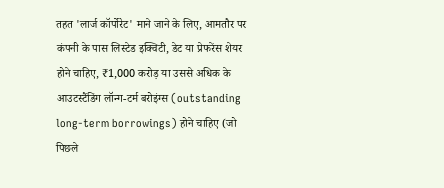तहत 'लार्ज कॉर्पोरेट' माने जाने के लिए, आमतौर पर कंपनी के पास लिस्टेड इक्विटी, डेट या प्रेफरेंस शेयर होने चाहिए, ₹1,000 करोड़ या उससे अधिक के आउटस्टैंडिंग लॉन्ग-टर्म बरोइंग्स (outstanding long-term borrowings) होने चाहिए (जो पिछले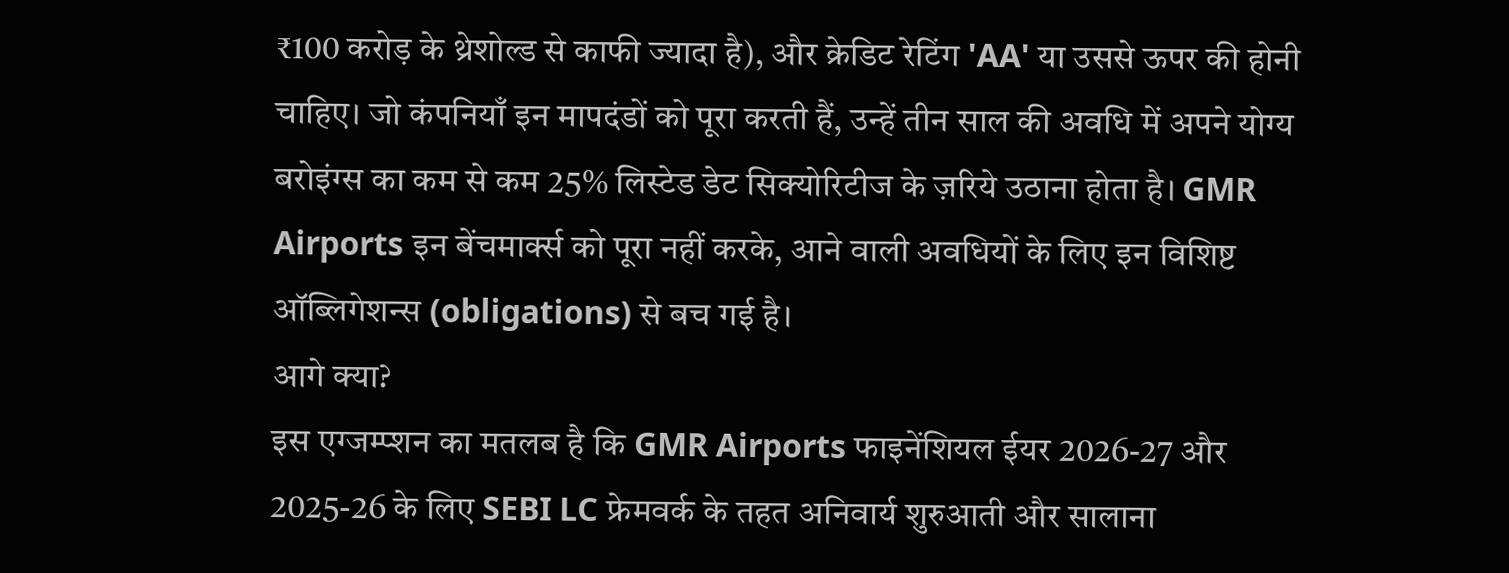₹100 करोड़ के थ्रेशोल्ड से काफी ज्यादा है), और क्रेडिट रेटिंग 'AA' या उससे ऊपर की होनी चाहिए। जो कंपनियाँ इन मापदंडों को पूरा करती हैं, उन्हें तीन साल की अवधि में अपने योग्य बरोइंग्स का कम से कम 25% लिस्टेड डेट सिक्योरिटीज के ज़रिये उठाना होता है। GMR Airports इन बेंचमार्क्स को पूरा नहीं करके, आने वाली अवधियों के लिए इन विशिष्ट ऑब्लिगेशन्स (obligations) से बच गई है।
आगे क्या?
इस एग्जम्प्शन का मतलब है कि GMR Airports फाइनेंशियल ईयर 2026-27 और 2025-26 के लिए SEBI LC फ्रेमवर्क के तहत अनिवार्य शुरुआती और सालाना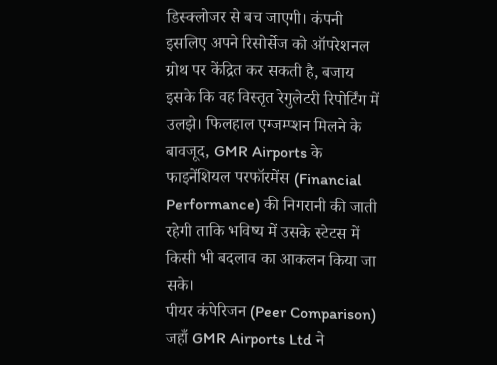डिस्क्लोजर से बच जाएगी। कंपनी इसलिए अपने रिसोर्सेज को ऑपरेशनल ग्रोथ पर केंद्रित कर सकती है, बजाय इसके कि वह विस्तृत रेगुलेटरी रिपोर्टिंग में उलझे। फिलहाल एग्जम्प्शन मिलने के बावजूद, GMR Airports के फाइनेंशियल परफॉरमेंस (Financial Performance) की निगरानी की जाती रहेगी ताकि भविष्य में उसके स्टेटस में किसी भी बदलाव का आकलन किया जा सके।
पीयर कंपेरिजन (Peer Comparison)
जहाँ GMR Airports Ltd ने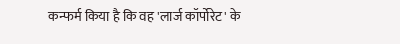कन्फर्म किया है कि वह 'लार्ज कॉर्पोरेट' के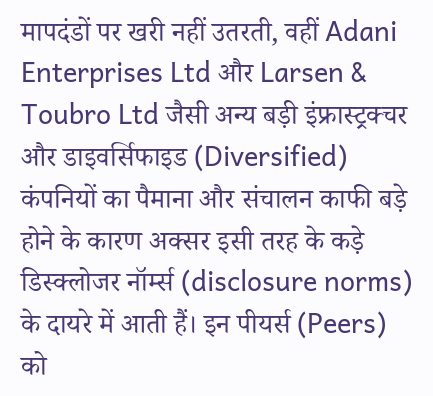मापदंडों पर खरी नहीं उतरती, वहीं Adani Enterprises Ltd और Larsen & Toubro Ltd जैसी अन्य बड़ी इंफ्रास्ट्रक्चर और डाइवर्सिफाइड (Diversified) कंपनियों का पैमाना और संचालन काफी बड़े होने के कारण अक्सर इसी तरह के कड़े डिस्क्लोजर नॉर्म्स (disclosure norms) के दायरे में आती हैं। इन पीयर्स (Peers) को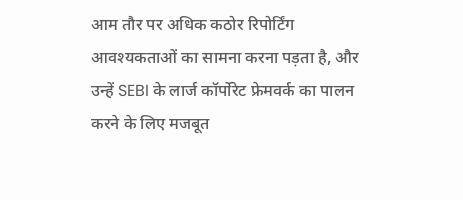आम तौर पर अधिक कठोर रिपोर्टिंग आवश्यकताओं का सामना करना पड़ता है, और उन्हें SEBI के लार्ज कॉर्पोरेट फ्रेमवर्क का पालन करने के लिए मजबूत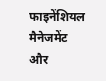फाइनेंशियल मैनेजमेंट और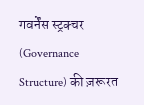गवर्नेंस स्ट्रक्चर (Governance Structure) की ज़रूरत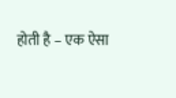होती है – एक ऐसा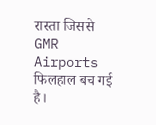रास्ता जिससे GMR Airports फिलहाल बच गई है।